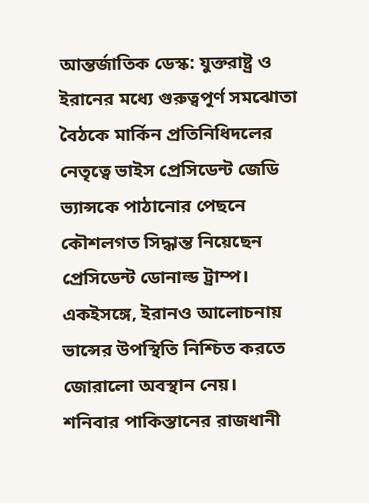আন্তর্জাতিক ডেস্ক: যুক্তরাষ্ট্র ও ইরানের মধ্যে গুরুত্বপূর্ণ সমঝোতা বৈঠকে মার্কিন প্রতিনিধিদলের নেতৃত্বে ভাইস প্রেসিডেন্ট জেডি ভ্যান্সকে পাঠানোর পেছনে কৌশলগত সিদ্ধান্ত নিয়েছেন প্রেসিডেন্ট ডোনাল্ড ট্রাম্প। একইসঙ্গে, ইরানও আলোচনায় ভান্সের উপস্থিতি নিশ্চিত করতে জোরালো অবস্থান নেয়।
শনিবার পাকিস্তানের রাজধানী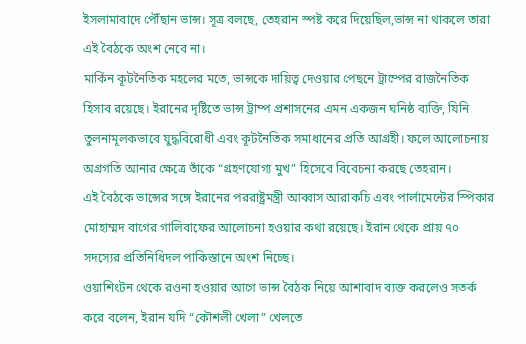ইসলামাবাদে পৌঁছান ভান্স। সূত্র বলছে, তেহরান স্পষ্ট করে দিয়েছিল,ভান্স না থাকলে তারা এই বৈঠকে অংশ নেবে না।
মার্কিন কূটনৈতিক মহলের মতে, ভান্সকে দায়িত্ব দেওয়ার পেছনে ট্রাম্পের রাজনৈতিক হিসাব রয়েছে। ইরানের দৃষ্টিতে ভান্স ট্রাম্প প্রশাসনের এমন একজন ঘনিষ্ঠ ব্যক্তি, যিনি তুলনামূলকভাবে যুদ্ধবিরোধী এবং কূটনৈতিক সমাধানের প্রতি আগ্রহী। ফলে আলোচনায় অগ্রগতি আনার ক্ষেত্রে তাঁকে “গ্রহণযোগ্য মুখ” হিসেবে বিবেচনা করছে তেহরান।
এই বৈঠকে ভান্সের সঙ্গে ইরানের পররাষ্ট্রমন্ত্রী আব্বাস আরাকচি এবং পার্লামেন্টের স্পিকার মোহাম্মদ বাগের গালিবাফের আলোচনা হওয়ার কথা রয়েছে। ইরান থেকে প্রায় ৭০ সদস্যের প্রতিনিধিদল পাকিস্তানে অংশ নিচ্ছে।
ওয়াশিংটন থেকে রওনা হওয়ার আগে ভান্স বৈঠক নিয়ে আশাবাদ ব্যক্ত করলেও সতর্ক করে বলেন, ইরান যদি “কৌশলী খেলা” খেলতে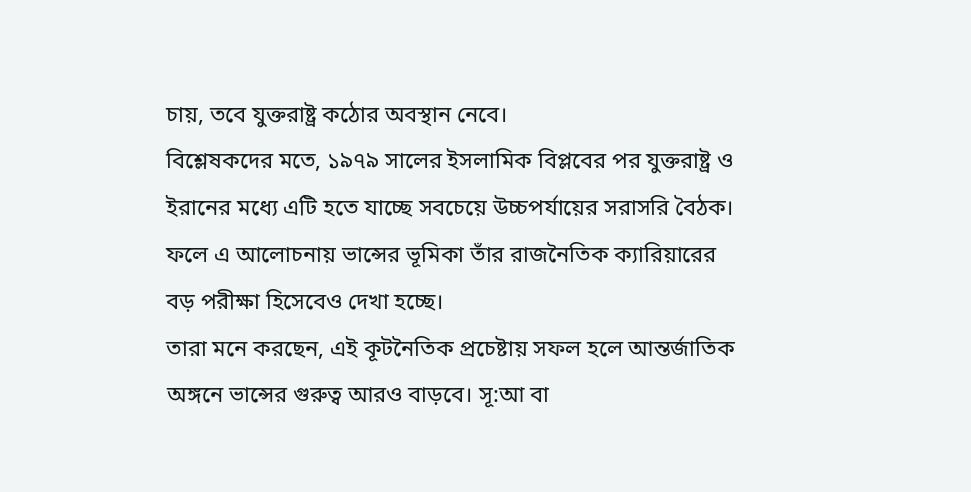চায়, তবে যুক্তরাষ্ট্র কঠোর অবস্থান নেবে।
বিশ্লেষকদের মতে, ১৯৭৯ সালের ইসলামিক বিপ্লবের পর যুক্তরাষ্ট্র ও ইরানের মধ্যে এটি হতে যাচ্ছে সবচেয়ে উচ্চপর্যায়ের সরাসরি বৈঠক। ফলে এ আলোচনায় ভান্সের ভূমিকা তাঁর রাজনৈতিক ক্যারিয়ারের বড় পরীক্ষা হিসেবেও দেখা হচ্ছে।
তারা মনে করছেন, এই কূটনৈতিক প্রচেষ্টায় সফল হলে আন্তর্জাতিক অঙ্গনে ভান্সের গুরুত্ব আরও বাড়বে। সূ:আ বা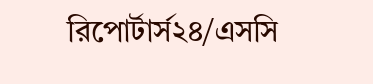রিপোর্টার্স২৪/এসসি